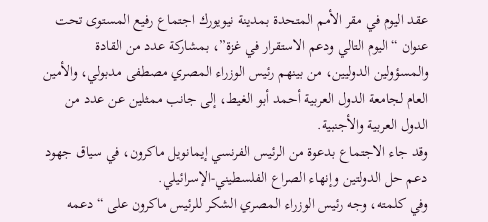عقد اليوم في مقر الأمم المتحدة بمدينة نيويورك اجتماع رفيع المستوى تحت عنوان “اليوم التالي ودعم الاستقرار في غزة”، بمشاركة عدد من القادة والمسؤولين الدوليين، من بينهم رئيس الوزراء المصري مصطفى مدبولي، والأمين العام لجامعة الدول العربية أحمد أبو الغيط، إلى جانب ممثلين عن عدد من الدول العربية والأجنبية.
وقد جاء الاجتماع بدعوة من الرئيس الفرنسي إيمانويل ماكرون، في سياق جهود دعم حل الدولتين وإنهاء الصراع الفلسطيني-الإسرائيلي.
وفي كلمته، وجه رئيس الوزراء المصري الشكر للرئيس ماكرون على “دعمه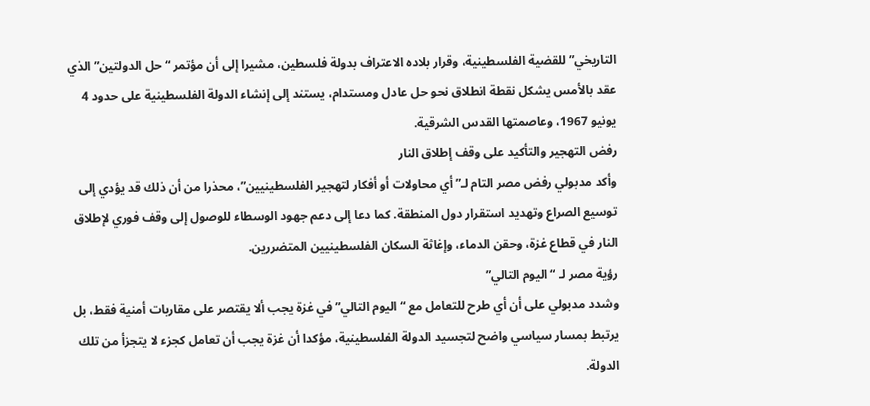التاريخي” للقضية الفلسطينية، وقرار بلاده الاعتراف بدولة فلسطين، مشيرا إلى أن مؤتمر “حل الدولتين” الذي عقد بالأمس يشكل نقطة انطلاق نحو حل عادل ومستدام، يستند إلى إنشاء الدولة الفلسطينية على حدود 4 يونيو 1967، وعاصمتها القدس الشرقية.
رفض التهجير والتأكيد على وقف إطلاق النار
وأكد مدبولي رفض مصر التام لـ”أي محاولات أو أفكار لتهجير الفلسطينيين”، محذرا من أن ذلك قد يؤدي إلى توسيع الصراع وتهديد استقرار دول المنطقة. كما دعا إلى دعم جهود الوسطاء للوصول إلى وقف فوري لإطلاق النار في قطاع غزة، وحقن الدماء، وإغاثة السكان الفلسطينيين المتضررين.
رؤية مصر لـ “اليوم التالي”
وشدد مدبولي على أن أي طرح للتعامل مع “اليوم التالي” في غزة يجب ألا يقتصر على مقاربات أمنية فقط، بل يرتبط بمسار سياسي واضح لتجسيد الدولة الفلسطينية، مؤكدا أن غزة يجب أن تعامل كجزء لا يتجزأ من تلك الدولة.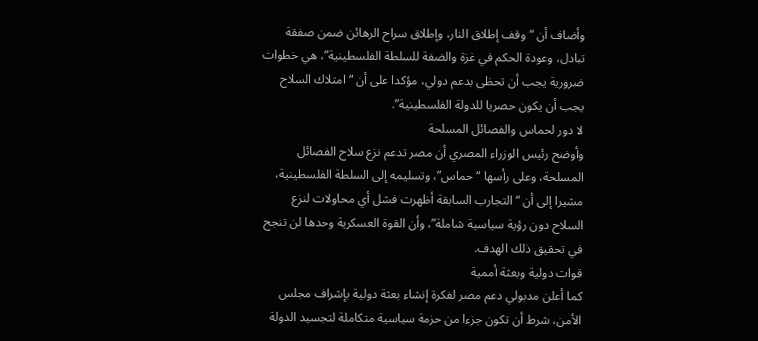وأضاف أن “وقف إطلاق النار، وإطلاق سراح الرهائن ضمن صفقة تبادل، وعودة الحكم في غزة والضفة للسلطة الفلسطينية”، هي خطوات ضرورية يجب أن تحظى بدعم دولي، مؤكدا على أن “امتلاك السلاح يجب أن يكون حصريا للدولة الفلسطينية”.
لا دور لحماس والفصائل المسلحة
وأوضح رئيس الوزراء المصري أن مصر تدعم نزع سلاح الفصائل المسلحة، وعلى رأسها “حماس”، وتسليمه إلى السلطة الفلسطينية، مشيرا إلى أن “التجارب السابقة أظهرت فشل أي محاولات لنزع السلاح دون رؤية سياسية شاملة”، وأن القوة العسكرية وحدها لن تنجح في تحقيق ذلك الهدف.
قوات دولية وبعثة أممية
كما أعلن مدبولي دعم مصر لفكرة إنشاء بعثة دولية بإشراف مجلس الأمن، شرط أن تكون جزءا من حزمة سياسية متكاملة لتجسيد الدولة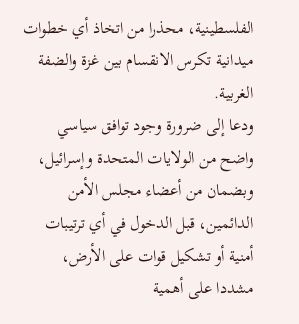الفلسطينية، محذرا من اتخاذ أي خطوات ميدانية تكرس الانقسام بين غزة والضفة الغربية.
ودعا إلى ضرورة وجود توافق سياسي واضح من الولايات المتحدة وإسرائيل، وبضمان من أعضاء مجلس الأمن الدائمين، قبل الدخول في أي ترتيبات أمنية أو تشكيل قوات على الأرض، مشددا على أهمية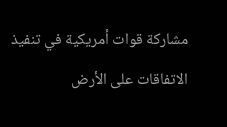مشاركة قوات أمريكية في تنفيذ الاتفاقات على الأرض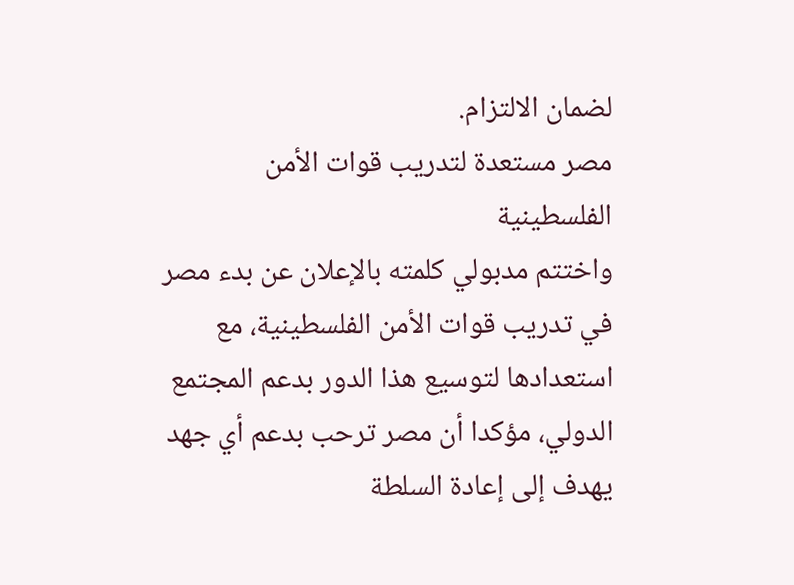لضمان الالتزام.
مصر مستعدة لتدريب قوات الأمن الفلسطينية
واختتم مدبولي كلمته بالإعلان عن بدء مصر في تدريب قوات الأمن الفلسطينية، مع استعدادها لتوسيع هذا الدور بدعم المجتمع الدولي، مؤكدا أن مصر ترحب بدعم أي جهد يهدف إلى إعادة السلطة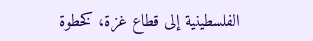الفلسطينية إلى قطاع غزة، كخطوة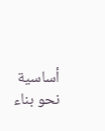أساسية نحو بناء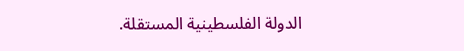الدولة الفلسطينية المستقلة.